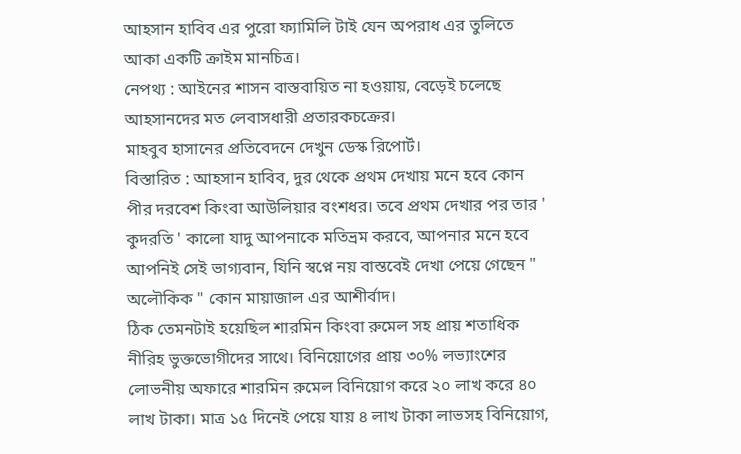আহসান হাবিব এর পুরো ফ্যামিলি টাই যেন অপরাধ এর তুলিতে আকা একটি ক্রাইম মানচিত্র।
নেপথ্য : আইনের শাসন বাস্তবায়িত না হওয়ায়, বেড়েই চলেছে আহসানদের মত লেবাসধারী প্রতারকচক্রের।
মাহবুব হাসানের প্রতিবেদনে দেখুন ডেস্ক রিপোর্ট।
বিস্তারিত : আহসান হাবিব, দুর থেকে প্রথম দেখায় মনে হবে কোন পীর দরবেশ কিংবা আউলিয়ার বংশধর। তবে প্রথম দেখার পর তার ' কুদরতি ' কালো যাদু আপনাকে মতিভ্রম করবে, আপনার মনে হবে আপনিই সেই ভাগ্যবান, যিনি স্বপ্নে নয় বাস্তবেই দেখা পেয়ে গেছেন " অলৌকিক " কোন মায়াজাল এর আশীর্বাদ।
ঠিক তেমনটাই হয়েছিল শারমিন কিংবা রুমেল সহ প্রায় শতাধিক নীরিহ ভুক্তভোগীদের সাথে। বিনিয়োগের প্রায় ৩০% লভ্যাংশের লোভনীয় অফারে শারমিন রুমেল বিনিয়োগ করে ২০ লাখ করে ৪০ লাখ টাকা। মাত্র ১৫ দিনেই পেয়ে যায় ৪ লাখ টাকা লাভসহ বিনিয়োগ,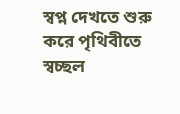স্বপ্ন দেখতে শুরু করে পৃথিবীতে স্বচ্ছল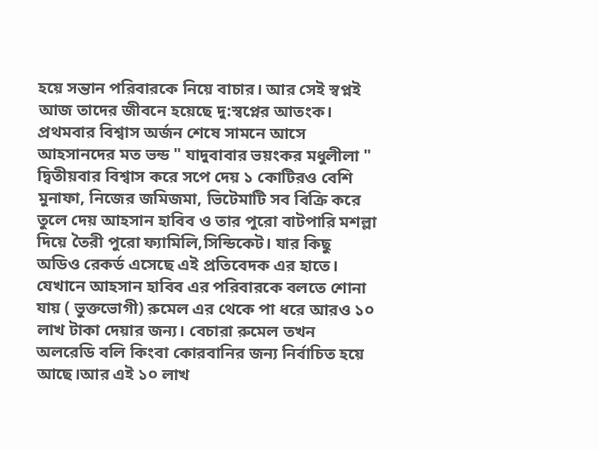হয়ে সন্তান পরিবারকে নিয়ে বাচার। আর সেই স্বপ্নই আজ তাদের জীবনে হয়েছে দু:স্বপ্নের আতংক।
প্রথমবার বিশ্বাস অর্জন শেষে সামনে আসে আহসানদের মত ভন্ড " যাদুবাবার ভয়ংকর মধুলীলা " দ্বিতীয়বার বিশ্বাস করে সপে দেয় ১ কোটিরও বেশি মুনাফা, নিজের জমিজমা, ভিটেমাটি সব বিক্রি করে তুলে দেয় আহসান হাবিব ও তার পুরো বাটপারি মশল্লা দিয়ে তৈরী পুরো ফ্যামিলি,সিন্ডিকেট। যার কিছু অডিও রেকর্ড এসেছে এই প্রতিবেদক এর হাতে। যেখানে আহসান হাবিব এর পরিবারকে বলতে শোনা যায় ( ভুক্তভোগী) রুমেল এর থেকে পা ধরে আরও ১০ লাখ টাকা দেয়ার জন্য। বেচারা রুমেল তখন অলরেডি বলি কিংবা কোরবানির জন্য নির্বাচিত হয়ে আছে।আর এই ১০ লাখ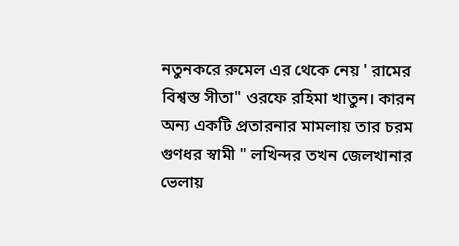নতুনকরে রুমেল এর থেকে নেয় ' রামের বিশ্বস্ত সীতা" ওরফে রহিমা খাতুন। কারন অন্য একটি প্রতারনার মামলায় তার চরম গুণধর স্বামী " লখিন্দর তখন জেলখানার ভেলায়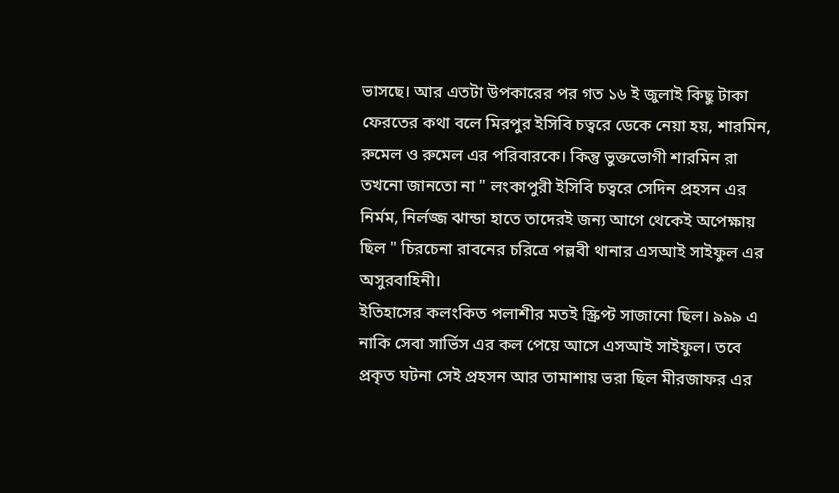ভাসছে। আর এতটা উপকারের পর গত ১৬ ই জুলাই কিছু টাকা ফেরতের কথা বলে মিরপুর ইসিবি চত্বরে ডেকে নেয়া হয়, শারমিন, রুমেল ও রুমেল এর পরিবারকে। কিন্তু ভুক্তভোগী শারমিন রা তখনো জানতো না " লংকাপুরী ইসিবি চত্বরে সেদিন প্রহসন এর নির্মম, নির্লজ্জ ঝান্ডা হাতে তাদেরই জন্য আগে থেকেই অপেক্ষায় ছিল " চিরচেনা রাবনের চরিত্রে পল্লবী থানার এসআই সাইফুল এর অসুরবাহিনী।
ইতিহাসের কলংকিত পলাশীর মতই স্ক্রিপ্ট সাজানো ছিল। ৯৯৯ এ নাকি সেবা সার্ভিস এর কল পেয়ে আসে এসআই সাইফুল। তবে প্রকৃত ঘটনা সেই প্রহসন আর তামাশায় ভরা ছিল মীরজাফর এর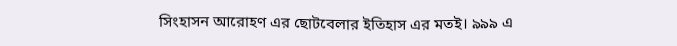সিংহাসন আরোহণ এর ছোটবেলার ইতিহাস এর মতই। ৯৯৯ এ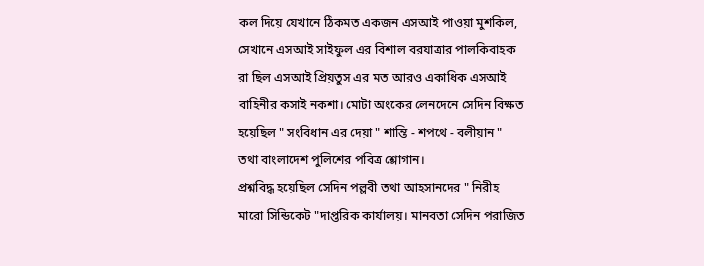কল দিয়ে যেখানে ঠিকমত একজন এসআই পাওয়া মুশকিল, সেখানে এসআই সাইফুল এর বিশাল বরযাত্রার পালকিবাহক রা ছিল এসআই প্রিয়তুস এর মত আরও একাধিক এসআই বাহিনীর কসাই নকশা। মোটা অংকের লেনদেনে সেদিন বিক্ষত হয়েছিল " সংবিধান এর দেয়া " শান্তি - শপথে - বলীয়ান " তথা বাংলাদেশ পুলিশের পবিত্র শ্লোগান।
প্রশ্নবিদ্ধ হয়েছিল সেদিন পল্লবী তথা আহসানদের " নিরীহ মারো সিন্ডিকেট "দাপ্তরিক কার্যালয়। মানবতা সেদিন পরাজিত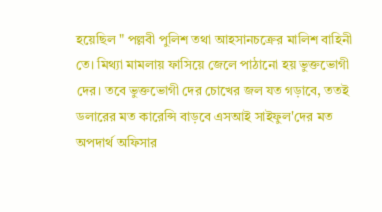হয়েছিল " পল্লবী পুলিশ তথা আহসানচক্রের মালিশ বাহিনী তে। মিথ্যা মামলায় ফাসিয়ে জেলে পাঠানো হয় ভুক্তভোগী দের। তবে ভুক্তভোগী দের চোখের জল যত গড়াবে, ততই ডলারের মত কারেন্সি বাড়বে এসআই সাইফুল'দের মত অপদার্থ অফিসার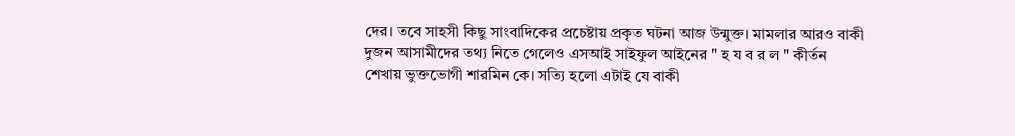দের। তবে সাহসী কিছু সাংবাদিকের প্রচেষ্টায় প্রকৃত ঘটনা আজ উন্মুক্ত। মামলার আরও বাকী দুজন আসামীদের তথ্য নিতে গেলেও এসআই সাইফুল আইনের " হ য ব র ল " কীর্তন শেখায় ভুক্তভোগী শারমিন কে। সত্যি হলো এটাই যে বাকী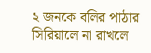২ জনকে বলির পাঠার সিরিয়ালে না রাখলে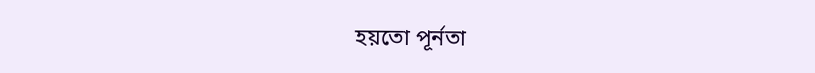হয়তো পূর্নতা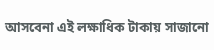আসবেনা এই লক্ষাধিক টাকায় সাজানো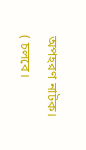অপহরণ নাটক।
( চলবে।